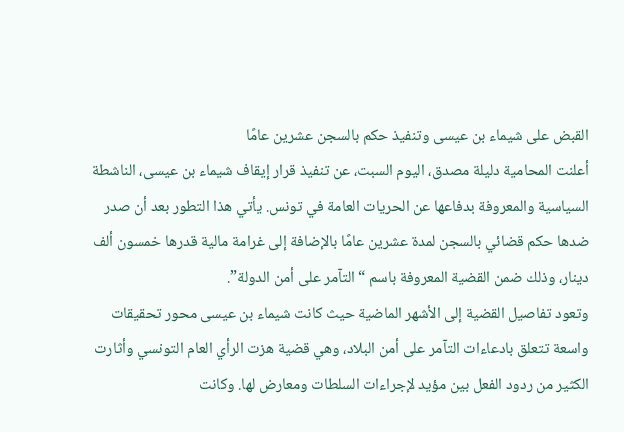القبض على شيماء بن عيسى وتنفيذ حكم بالسجن عشرين عامًا
أعلنت المحامية دليلة مصدق، اليوم السبت، عن تنفيذ قرار إيقاف شيماء بن عيسى، الناشطة السياسية والمعروفة بدفاعها عن الحريات العامة في تونس. يأتي هذا التطور بعد أن صدر ضدها حكم قضائي بالسجن لمدة عشرين عامًا بالإضافة إلى غرامة مالية قدرها خمسون ألف دينار، وذلك ضمن القضية المعروفة باسم “التآمر على أمن الدولة”.
وتعود تفاصيل القضية إلى الأشهر الماضية حيث كانت شيماء بن عيسى محور تحقيقات واسعة تتعلق بادعاءات التآمر على أمن البلاد، وهي قضية هزت الرأي العام التونسي وأثارت الكثير من ردود الفعل بين مؤيد لإجراءات السلطات ومعارض لها. وكانت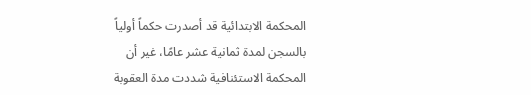المحكمة الابتدائية قد أصدرت حكماً أولياً بالسجن لمدة ثمانية عشر عامًا، غير أن المحكمة الاستئنافية شددت مدة العقوبة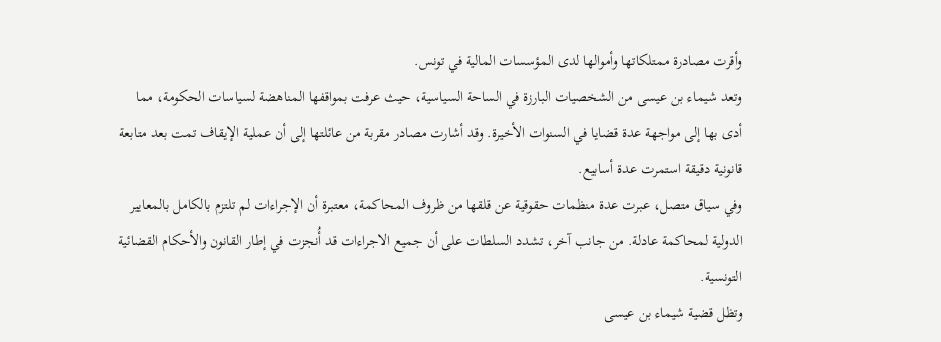وأقرت مصادرة ممتلكاتها وأموالها لدى المؤسسات المالية في تونس.
وتعد شيماء بن عيسى من الشخصيات البارزة في الساحة السياسية، حيث عرفت بمواقفها المناهضة لسياسات الحكومة، مما أدى بها إلى مواجهة عدة قضايا في السنوات الأخيرة. وقد أشارت مصادر مقربة من عائلتها إلى أن عملية الإيقاف تمت بعد متابعة قانونية دقيقة استمرت عدة أسابيع.
وفي سياق متصل، عبرت عدة منظمات حقوقية عن قلقها من ظروف المحاكمة، معتبرة أن الإجراءات لم تلتزم بالكامل بالمعايير الدولية لمحاكمة عادلة. من جانب آخر، تشدد السلطات على أن جميع الاجراءات قد أُنجزت في إطار القانون والأحكام القضائية التونسية.
وتظل قضية شيماء بن عيسى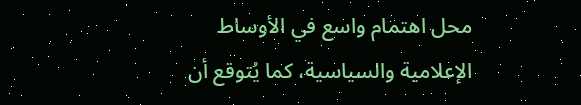محل اهتمام واسع في الأوساط الإعلامية والسياسية، كما يُتوقع أن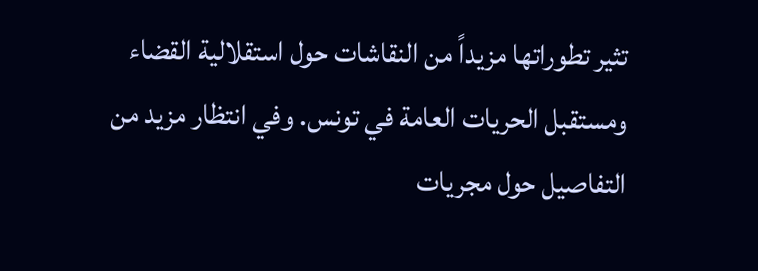تثير تطوراتها مزيداً من النقاشات حول استقلالية القضاء ومستقبل الحريات العامة في تونس. وفي انتظار مزيد من التفاصيل حول مجريات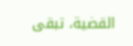القضية، تبقى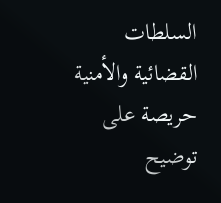السلطات القضائية والأمنية حريصة على توضيح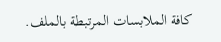كافة الملابسات المرتبطة بالملف.